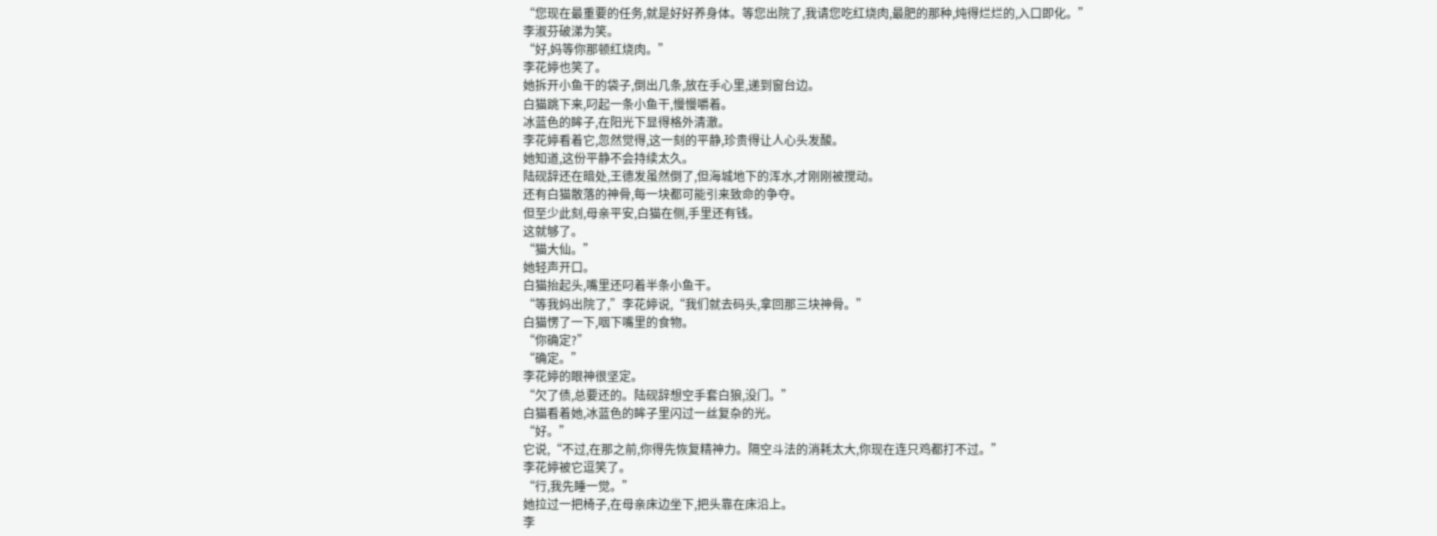“您现在最重要的任务,就是好好养身体。等您出院了,我请您吃红烧肉,最肥的那种,炖得烂烂的,入口即化。”
李淑芬破涕为笑。
“好,妈等你那顿红烧肉。”
李花婷也笑了。
她拆开小鱼干的袋子,倒出几条,放在手心里,递到窗台边。
白猫跳下来,叼起一条小鱼干,慢慢嚼着。
冰蓝色的眸子,在阳光下显得格外清澈。
李花婷看着它,忽然觉得,这一刻的平静,珍贵得让人心头发酸。
她知道,这份平静不会持续太久。
陆砚辞还在暗处,王德发虽然倒了,但海城地下的浑水,才刚刚被搅动。
还有白猫散落的神骨,每一块都可能引来致命的争夺。
但至少此刻,母亲平安,白猫在侧,手里还有钱。
这就够了。
“猫大仙。”
她轻声开口。
白猫抬起头,嘴里还叼着半条小鱼干。
“等我妈出院了,”李花婷说,“我们就去码头,拿回那三块神骨。”
白猫愣了一下,咽下嘴里的食物。
“你确定?”
“确定。”
李花婷的眼神很坚定。
“欠了债,总要还的。陆砚辞想空手套白狼,没门。”
白猫看着她,冰蓝色的眸子里闪过一丝复杂的光。
“好。”
它说,“不过,在那之前,你得先恢复精神力。隔空斗法的消耗太大,你现在连只鸡都打不过。”
李花婷被它逗笑了。
“行,我先睡一觉。”
她拉过一把椅子,在母亲床边坐下,把头靠在床沿上。
李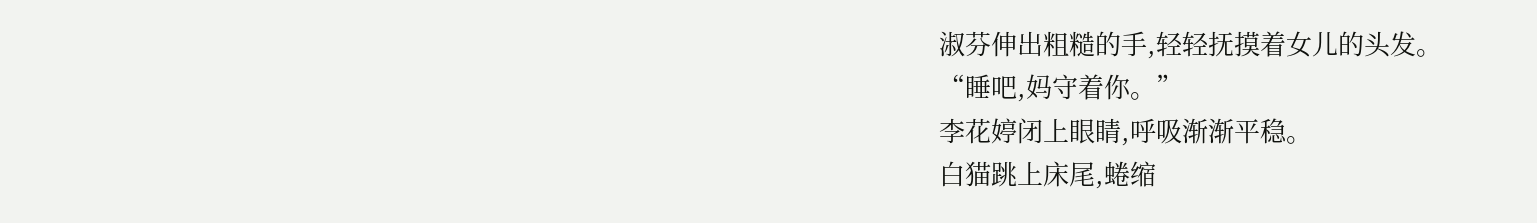淑芬伸出粗糙的手,轻轻抚摸着女儿的头发。
“睡吧,妈守着你。”
李花婷闭上眼睛,呼吸渐渐平稳。
白猫跳上床尾,蜷缩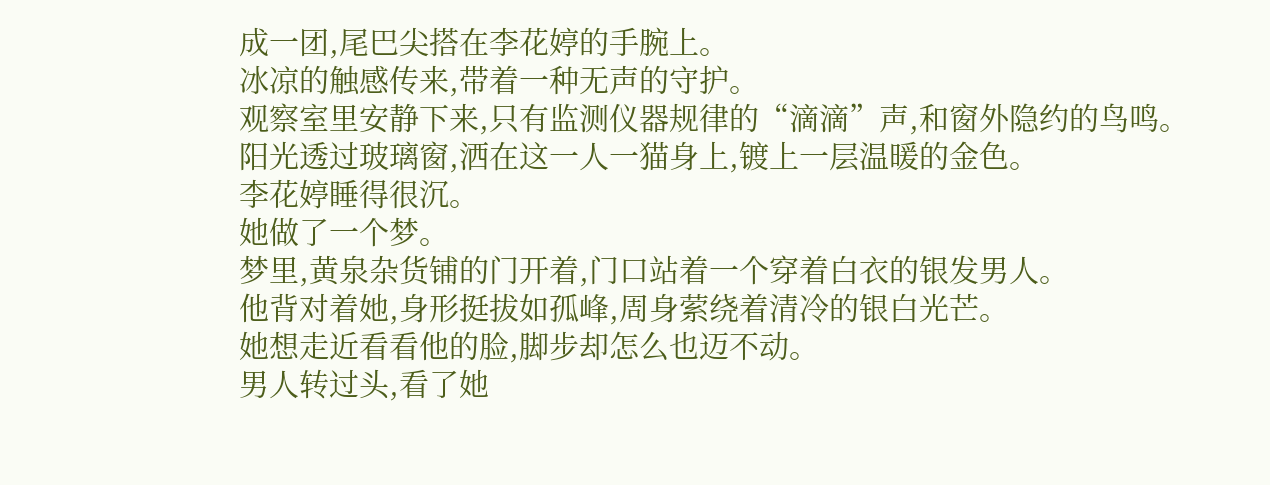成一团,尾巴尖搭在李花婷的手腕上。
冰凉的触感传来,带着一种无声的守护。
观察室里安静下来,只有监测仪器规律的“滴滴”声,和窗外隐约的鸟鸣。
阳光透过玻璃窗,洒在这一人一猫身上,镀上一层温暖的金色。
李花婷睡得很沉。
她做了一个梦。
梦里,黄泉杂货铺的门开着,门口站着一个穿着白衣的银发男人。
他背对着她,身形挺拔如孤峰,周身萦绕着清冷的银白光芒。
她想走近看看他的脸,脚步却怎么也迈不动。
男人转过头,看了她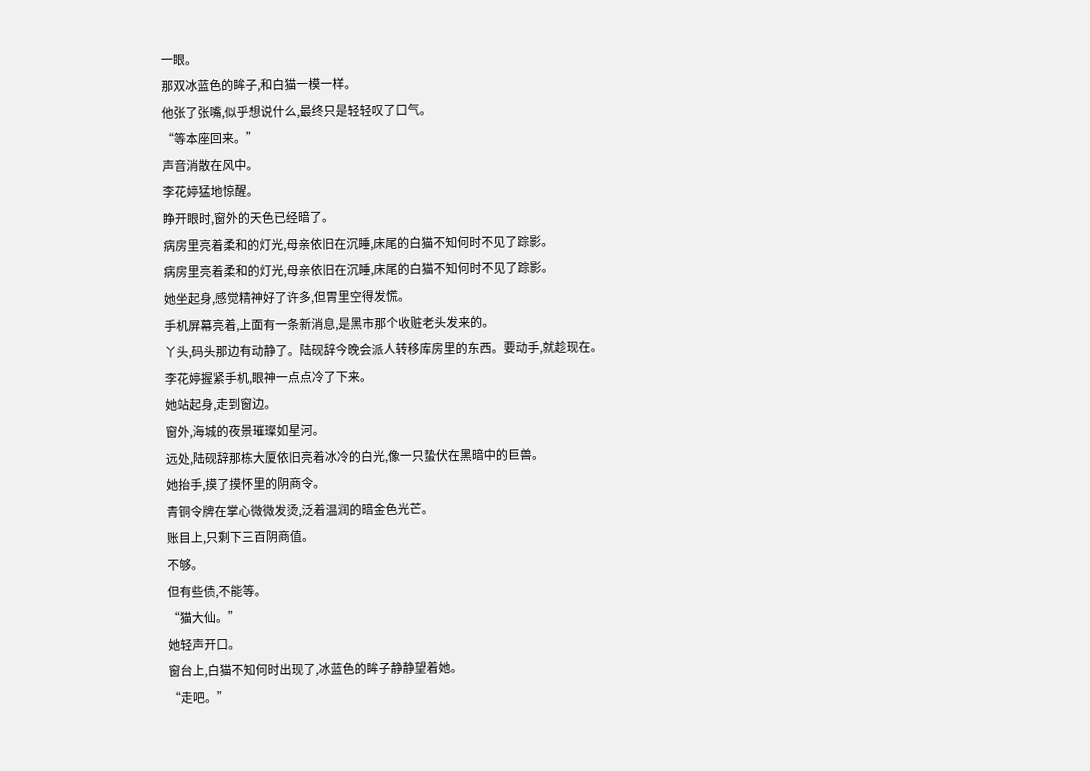一眼。
那双冰蓝色的眸子,和白猫一模一样。
他张了张嘴,似乎想说什么,最终只是轻轻叹了口气。
“等本座回来。”
声音消散在风中。
李花婷猛地惊醒。
睁开眼时,窗外的天色已经暗了。
病房里亮着柔和的灯光,母亲依旧在沉睡,床尾的白猫不知何时不见了踪影。
病房里亮着柔和的灯光,母亲依旧在沉睡,床尾的白猫不知何时不见了踪影。
她坐起身,感觉精神好了许多,但胃里空得发慌。
手机屏幕亮着,上面有一条新消息,是黑市那个收赃老头发来的。
丫头,码头那边有动静了。陆砚辞今晚会派人转移库房里的东西。要动手,就趁现在。
李花婷握紧手机,眼神一点点冷了下来。
她站起身,走到窗边。
窗外,海城的夜景璀璨如星河。
远处,陆砚辞那栋大厦依旧亮着冰冷的白光,像一只蛰伏在黑暗中的巨兽。
她抬手,摸了摸怀里的阴商令。
青铜令牌在掌心微微发烫,泛着温润的暗金色光芒。
账目上,只剩下三百阴商值。
不够。
但有些债,不能等。
“猫大仙。”
她轻声开口。
窗台上,白猫不知何时出现了,冰蓝色的眸子静静望着她。
“走吧。”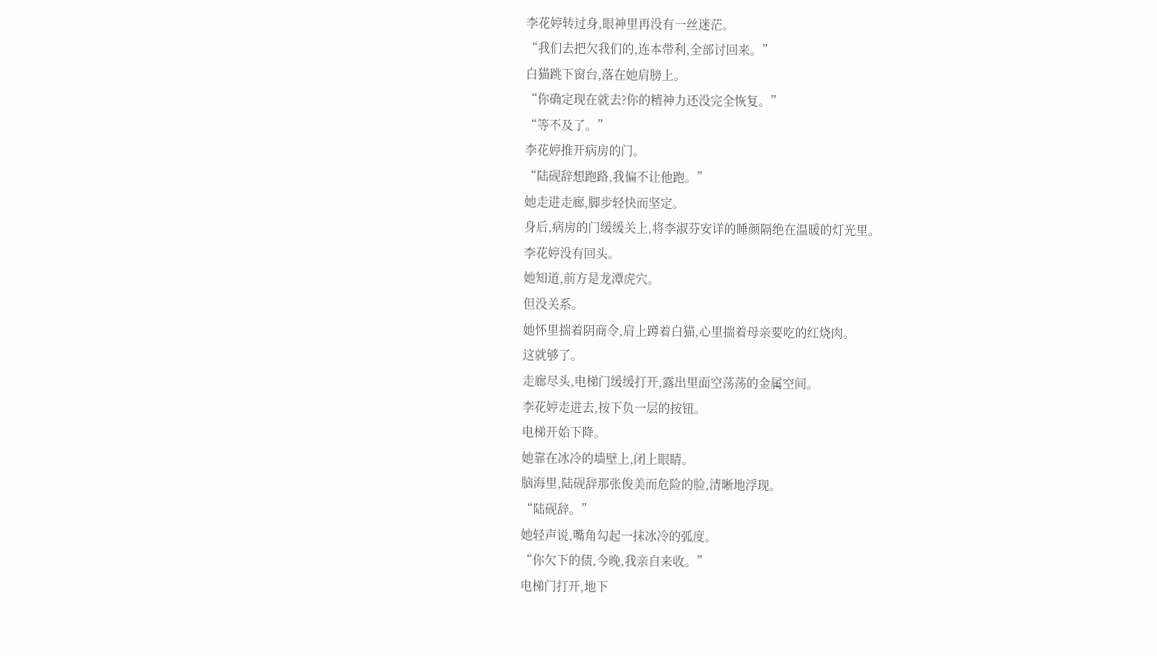李花婷转过身,眼神里再没有一丝迷茫。
“我们去把欠我们的,连本带利,全部讨回来。”
白猫跳下窗台,落在她肩膀上。
“你确定现在就去?你的精神力还没完全恢复。”
“等不及了。”
李花婷推开病房的门。
“陆砚辞想跑路,我偏不让他跑。”
她走进走廊,脚步轻快而坚定。
身后,病房的门缓缓关上,将李淑芬安详的睡颜隔绝在温暖的灯光里。
李花婷没有回头。
她知道,前方是龙潭虎穴。
但没关系。
她怀里揣着阴商令,肩上蹲着白猫,心里揣着母亲要吃的红烧肉。
这就够了。
走廊尽头,电梯门缓缓打开,露出里面空荡荡的金属空间。
李花婷走进去,按下负一层的按钮。
电梯开始下降。
她靠在冰冷的墙壁上,闭上眼睛。
脑海里,陆砚辞那张俊美而危险的脸,清晰地浮现。
“陆砚辞。”
她轻声说,嘴角勾起一抹冰冷的弧度。
“你欠下的债,今晚,我亲自来收。”
电梯门打开,地下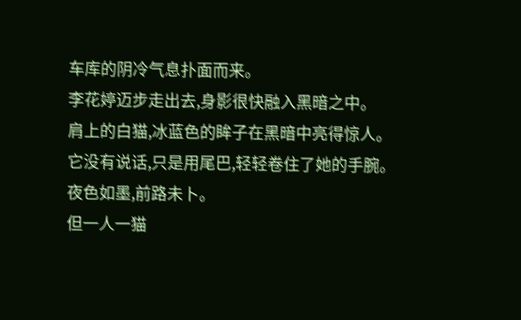车库的阴冷气息扑面而来。
李花婷迈步走出去,身影很快融入黑暗之中。
肩上的白猫,冰蓝色的眸子在黑暗中亮得惊人。
它没有说话,只是用尾巴,轻轻卷住了她的手腕。
夜色如墨,前路未卜。
但一人一猫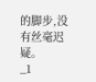的脚步,没有丝毫迟疑。
_1